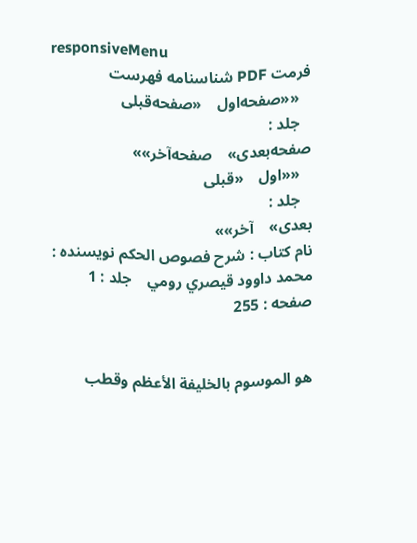responsiveMenu
فرمت PDF شناسنامه فهرست
   ««صفحه‌اول    «صفحه‌قبلی
   جلد :
صفحه‌بعدی»    صفحه‌آخر»»
   ««اول    «قبلی
   جلد :
بعدی»    آخر»»
نام کتاب : شرح فصوص الحكم نویسنده : محمد داوود قيصري رومي    جلد : 1  صفحه : 255


هو الموسوم بالخليفة الأعظم وقطب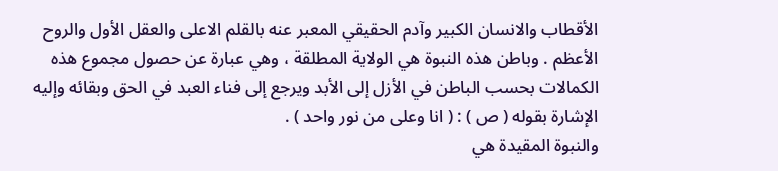الأقطاب والانسان الكبير وآدم الحقيقي المعبر عنه بالقلم الاعلى والعقل الأول والروح الأعظم . وباطن هذه النبوة هي الولاية المطلقة ، وهي عبارة عن حصول مجموع هذه الكمالات بحسب الباطن في الأزل إلى الأبد ويرجع إلى فناء العبد في الحق وبقائه وإليه الإشارة بقوله ( ص ) : ( انا وعلى من نور واحد ) .
والنبوة المقيدة هي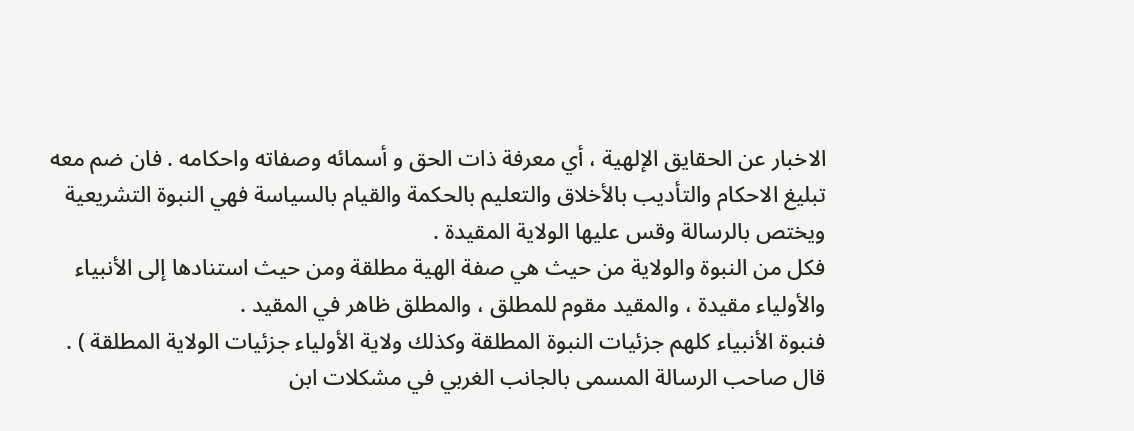الاخبار عن الحقايق الإلهية ، أي معرفة ذات الحق و أسمائه وصفاته واحكامه . فان ضم معه تبليغ الاحكام والتأديب بالأخلاق والتعليم بالحكمة والقيام بالسياسة فهي النبوة التشريعية ويختص بالرسالة وقس عليها الولاية المقيدة .
فكل من النبوة والولاية من حيث هي صفة الهية مطلقة ومن حيث استنادها إلى الأنبياء والأولياء مقيدة ، والمقيد مقوم للمطلق ، والمطلق ظاهر في المقيد .
فنبوة الأنبياء كلهم جزئيات النبوة المطلقة وكذلك ولاية الأولياء جزئيات الولاية المطلقة ) .
قال صاحب الرسالة المسمى بالجانب الغربي في مشكلات ابن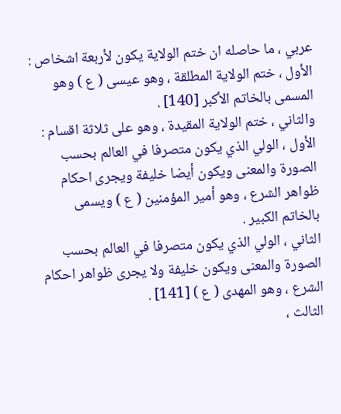عربي ، ما حاصله ان ختم الولاية يكون لأربعة اشخاص :
الأول ، ختم الولاية المطلقة ، وهو عيسى ( ع ) وهو المسمى بالخاتم الأكبر [140] .
والثاني ، ختم الولاية المقيدة ، وهو على ثلاثة اقسام :
الأول ، الولي الذي يكون متصرفا في العالم بحسب الصورة والمعنى ويكون أيضا خليفة ويجرى احكام ظواهر الشرع ، وهو أمير المؤمنين ( ع ) ويسمى بالخاتم الكبير .
الثاني ، الولي الذي يكون متصرفا في العالم بحسب الصورة والمعنى ويكون خليفة ولا يجرى ظواهر احكام الشرع ، وهو المهدى ( ع ) [141] .
الثالث ،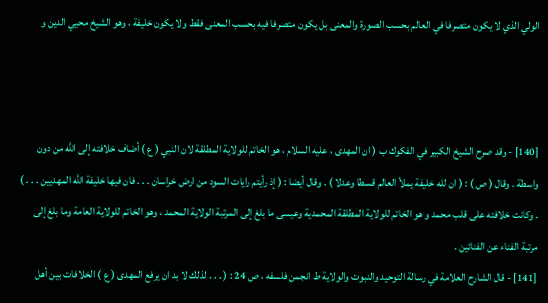الولي الذي لا يكون متصرفا في العالم بحسب الصورة والمعنى بل يكون متصرفا فيه بحسب المعنى فقط ولا يكون خليفة ، وهو الشيخ محيي الدين و



[140] - وقد صرح الشيخ الكبير في الفكوك ب‌ ( ان المهدى ، عليه السلام ، هو الخاتم للولاية المطلقة لان النبي ( ع ) أضاف خلافته إلى الله من دون واسطة . وقال ( ص ) : ( ان لله خليفة يملأ العالم قسطا وعدلا ) . وقال أيضا : ( إذ رأيتم رايات السود من ارض خراسان . . . فان فيها خليفة الله المهديين . . . ) . وكانت خلافته على قلب محمد و هو الخاتم للولاية المطلقة المحمدية وعيسى ما بلغ إلى المرتبة الولاية المحمد ، وهو الخاتم للولاية العامة وما بلغ إلى مرتبة الفناء عن الفنائين .
[141] - قال الشارح العلامة في رسالة التوحيد والنبوت والولاية ط انجمن فلسفه ، ص 24 : ( . . . لذلك لا بد ان يرفع المهدى ( ع ) الخلافات بين أهل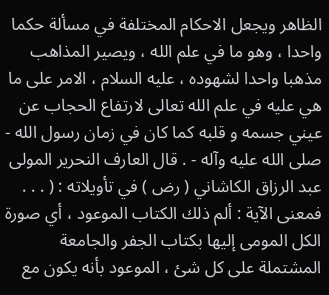الظاهر ويجعل الاحكام المختلفة في مسألة حكما واحدا ، وهو ما في علم الله ، ويصير المذاهب مذهبا واحدا لشهوده ، عليه السلام ، الامر على ما هي عليه في علم الله تعالى لارتفاع الحجاب عن عيني جسمه و قلبه كما كان في زمان رسول الله - صلى الله عليه وآله - . قال العارف النحرير المولى عبد الرزاق الكاشاني ( رض ) في تأويلاته : ( . . . فمعنى الآية : ألم ذلك الكتاب الموعود ، أي صورة الكل المومى إليها بكتاب الجفر والجامعة المشتملة على كل شئ ، الموعود بأنه يكون مع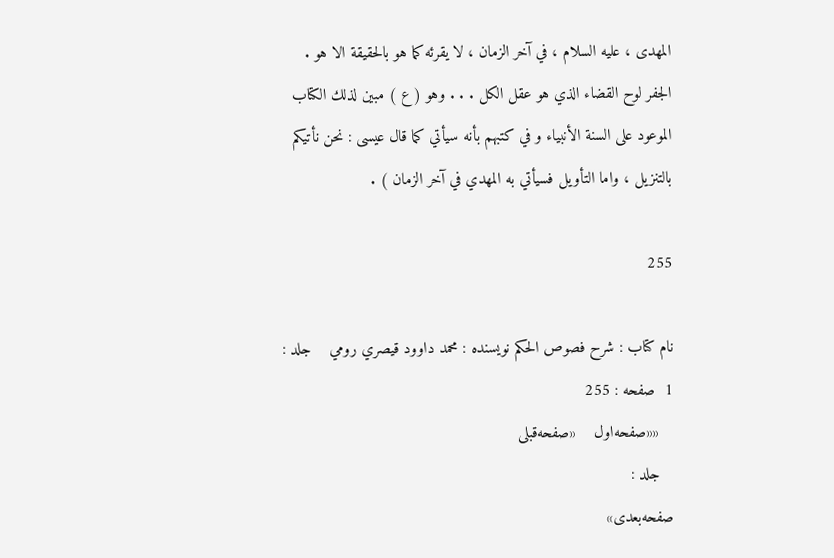المهدى ، عليه السلام ، في آخر الزمان ، لا يقرئه كما هو بالحقيقة الا هو . الجفر لوح القضاء الذي هو عقل الكل . . . وهو ( ع ) مبين لذلك الكتاب الموعود على السنة الأنبياء و في كتبهم بأنه سيأتي كما قال عيسى : نحن نأتيكم بالتنزيل ، واما التأويل فسيأتي به المهدي في آخر الزمان ) .

255

نام کتاب : شرح فصوص الحكم نویسنده : محمد داوود قيصري رومي    جلد : 1  صفحه : 255
   ««صفحه‌اول    «صفحه‌قبلی
   جلد :
صفحه‌بعدی»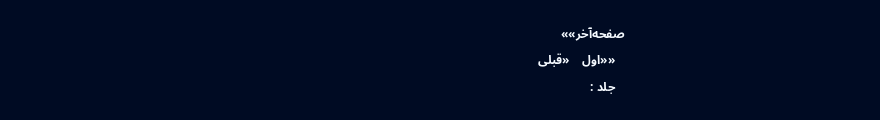صفحه‌آخر»»
   ««اول    «قبلی
   جلد :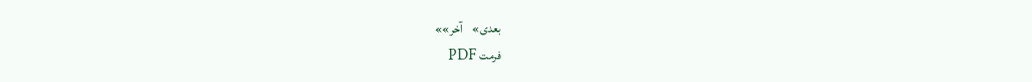بعدی»    آخر»»
فرمت PDF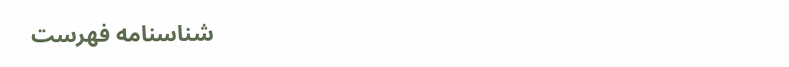شناسنامه فهرست